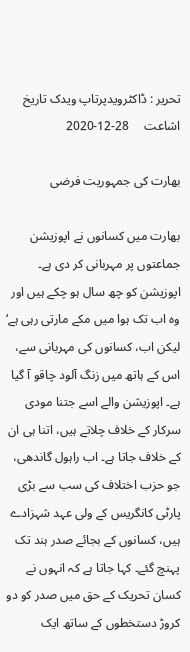تحریر : ڈاکٹرویدپرتاپ ویدک تاریخ اشاعت     28-12-2020

بھارت کی جمہوریت فرضی

بھارت میں کسانوں نے اپوزیشن جماعتوں پر مہربانی کر دی ہے۔ اپوزیشن کو چھ سال ہو چکے ہیں اور وہ اب تک ہوا میں مکے مارتی رہی ہے‘ لیکن اب، کسانوں کی مہربانی سے، اس کے ہاتھ میں زنگ آلود چاقو آ گیا ہے۔ اپوزیشن والے اسے جتنا مودی سرکار کے خلاف چلاتے ہیں، اتنا ہی ان کے خلاف جاتا ہے۔ اب راہول گاندھی، جو حزب اختلاف کی سب سے بڑی پارٹی کانگریس کے ولی عہد شہزادے ہیں، کسانوں کے بجائے صدر ہند تک پہنچ گئے۔ کہا جاتا ہے کہ انہوں نے کسان تحریک کے حق میں صدر کو دو کروڑ دستخطوں کے ساتھ ایک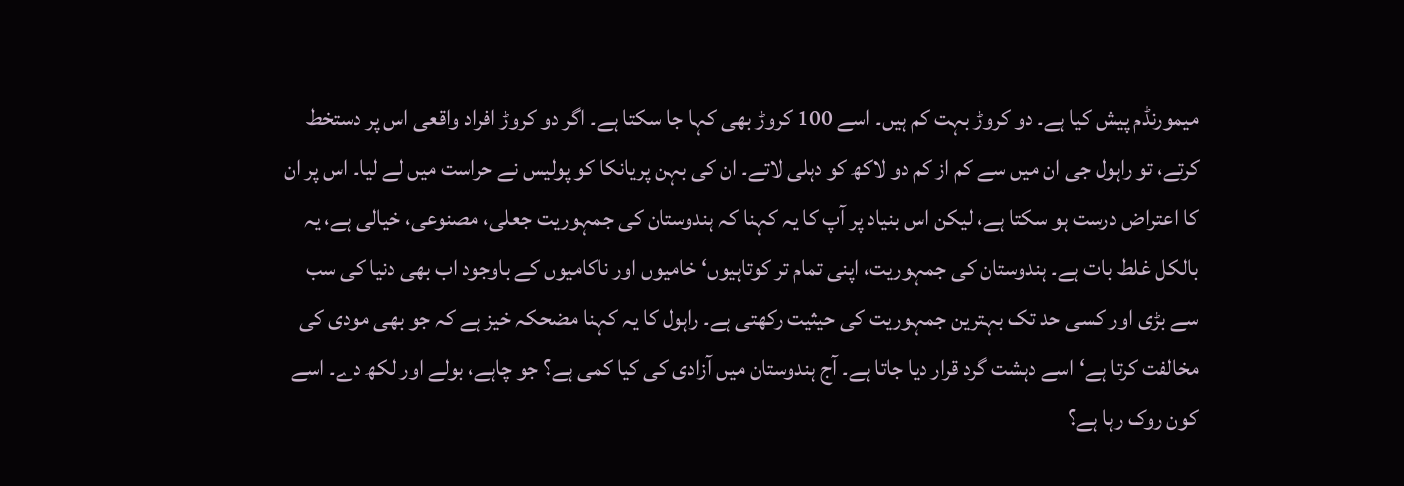میمورنڈم پیش کیا ہے۔ دو کروڑ بہت کم ہیں۔ اسے 100 کروڑ بھی کہا جا سکتا ہے۔ اگر دو کروڑ افراد واقعی اس پر دستخط کرتے، تو راہول جی ان میں سے کم از کم دو لاکھ کو دہلی لاتے۔ ان کی بہن پریانکا کو پولیس نے حراست میں لے لیا۔ اس پر ان کا اعتراض درست ہو سکتا ہے، لیکن اس بنیاد پر آپ کا یہ کہنا کہ ہندوستان کی جمہوریت جعلی، مصنوعی، خیالی ہے، یہ بالکل غلط بات ہے۔ ہندوستان کی جمہوریت، اپنی تمام تر کوتاہیوں‘ خامیوں اور ناکامیوں کے باوجود اب بھی دنیا کی سب سے بڑی اور کسی حد تک بہترین جمہوریت کی حیثیت رکھتی ہے۔ راہول کا یہ کہنا مضحکہ خیز ہے کہ جو بھی مودی کی مخالفت کرتا ہے‘ اسے دہشت گرد قرار دیا جاتا ہے۔ آج ہندوستان میں آزادی کی کیا کمی ہے؟ جو چاہے، بولے اور لکھ دے۔ اسے کون روک رہا ہے؟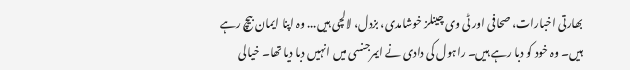بھارتی اخبارات، صحافی اور ٹی وی چینلز خوشامدی، بزدل، لالچی ہیں... وہ اپنا ایمان بیچ رہے ہیں۔ وہ خود کو دبا رہے ہیں۔ راہول کی دادی نے ایمرجنسی میں انہیں دبا دیا تھا۔ خیالی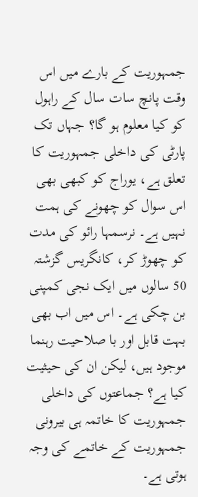جمہوریت کے بارے میں اس وقت پانچ سات سال کے راہول کو کیا معلوم ہو گا؟ جہاں تک پارٹی کی داخلی جمہوریت کا تعلق ہے، یوراج کو کبھی بھی اس سوال کو چھونے کی ہمت نہیں ہے۔ نرسمہا رائو کی مدت کو چھوڑ کر، کانگریس گزشتہ 50 سالوں میں ایک نجی کمپنی بن چکی ہے۔ اس میں اب بھی بہت قابل اور با صلاحیت رہنما موجود ہیں، لیکن ان کی حیثیت کیا ہے؟ جماعتوں کی داخلی جمہوریت کا خاتمہ ہی بیرونی جمہوریت کے خاتمے کی وجہ ہوتی ہے۔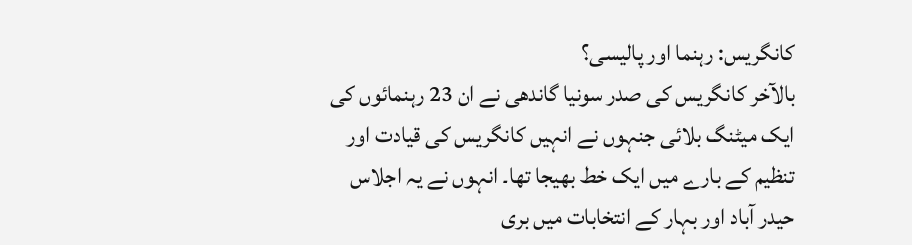کانگریس: رہنما اور پالیسی؟
بالآخر کانگریس کی صدر سونیا گاندھی نے ان 23 رہنمائوں کی ایک میٹنگ بلائی جنہوں نے انہیں کانگریس کی قیادت اور تنظیم کے بارے میں ایک خط بھیجا تھا۔ انہوں نے یہ اجلاس حیدر آباد اور بہار کے انتخابات میں بری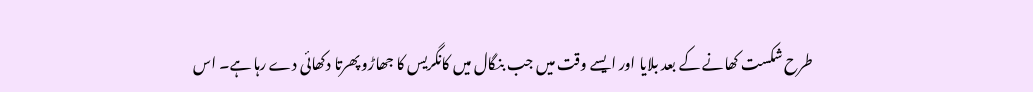طرح شکست کھانے کے بعد بلایا اور ایسے وقت میں جب بنگال میں کانگریس کا جھاڑو پھرتا دکھائی دے رہا ہے۔ اس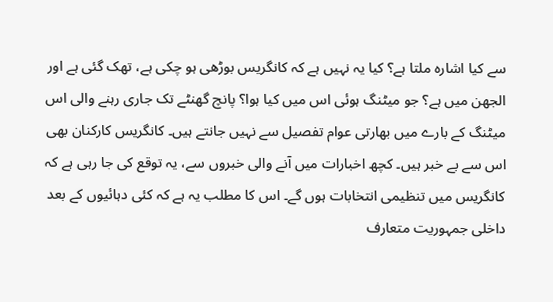سے کیا اشارہ ملتا ہے؟ کیا یہ نہیں ہے کہ کانگریس بوڑھی ہو چکی ہے، تھک گئی ہے اور الجھن میں ہے؟ جو میٹنگ ہوئی اس میں کیا ہوا؟ پانچ گھنٹے تک جاری رہنے والی اس میٹنگ کے بارے میں بھارتی عوام تفصیل سے نہیں جانتے ہیں۔ کانگریس کارکنان بھی اس سے بے خبر ہیں۔ کچھ اخبارات میں آنے والی خبروں سے، یہ توقع کی جا رہی ہے کہ کانگریس میں تنظیمی انتخابات ہوں گے۔ اس کا مطلب یہ ہے کہ کئی دہائیوں کے بعد داخلی جمہوریت متعارف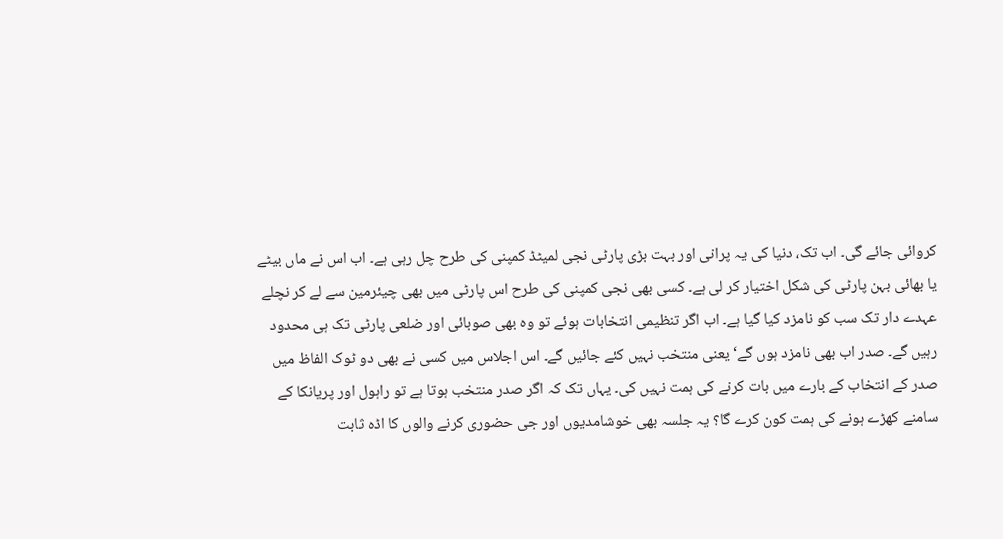کروائی جائے گی۔ اب تک، دنیا کی یہ پرانی اور بہت بڑی پارٹی نجی لمیٹڈ کمپنی کی طرح چل رہی ہے۔ اب اس نے ماں بیٹے یا بھائی بہن پارٹی کی شکل اختیار کر لی ہے۔ کسی بھی نجی کمپنی کی طرح اس پارٹی میں بھی چیئرمین سے لے کر نچلے عہدے دار تک سب کو نامزد کیا گیا ہے۔ اب اگر تنظیمی انتخابات ہوئے تو وہ بھی صوبائی اور ضلعی پارٹی تک ہی محدود رہیں گے۔ صدر اب بھی نامزد ہوں گے‘ یعنی منتخب نہیں کئے جائیں گے۔ اس اجلاس میں کسی نے بھی دو ٹوک الفاظ میں صدر کے انتخاب کے بارے میں بات کرنے کی ہمت نہیں کی۔ یہاں تک کہ اگر صدر منتخب ہوتا ہے تو راہول اور پریانکا کے سامنے کھڑے ہونے کی ہمت کون کرے گا؟ یہ جلسہ بھی خوشامدیوں اور جی حضوری کرنے والوں کا اڈہ ثابت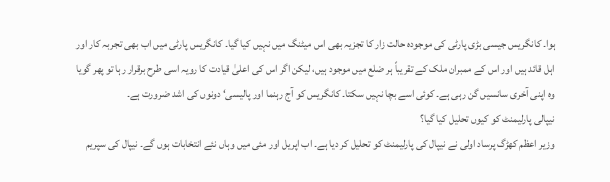ہوا۔ کانگریس جیسی بڑی پارٹی کی موجودہ حالت زار کا تجزیہ بھی اس میٹنگ میں نہیں کیا گیا۔ کانگریس پارٹی میں اب بھی تجربہ کار اور اہل قائد ہیں اور اس کے ممبران ملک کے تقریباً ہر ضلع میں موجود ہیں، لیکن اگر اس کی اعلیٰ قیادت کا رویہ اسی طرح برقرار رہا تو پھر گویا وہ اپنی آخری سانسیں گن رہی ہے۔ کوئی اسے بچا نہیں سکتا۔ کانگریس کو آج رہنما اور پالیسی‘ دونوں کی اشد ضرورت ہے۔
نیپالی پارلیمنٹ کو کیوں تحلیل کیا گیا؟
وزیر اعظم کھڑگ پرساد اولی نے نیپال کی پارلیمنٹ کو تحلیل کر دیا ہے۔ اب اپریل اور مئی میں وہاں نئے انتخابات ہوں گے۔ نیپال کی سپریم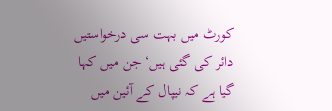کورٹ میں بہت سی درخواستیں دائر کی گئی ہیں‘ جن میں کہا گیا ہے کہ نیپال کے آئین میں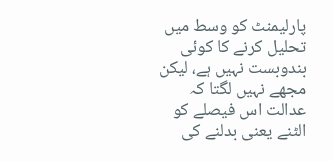پارلیمنٹ کو وسط میں تحلیل کرنے کا کوئی بندوبست نہیں ہے، لیکن مجھے نہیں لگتا کہ عدالت اس فیصلے کو الٹنے یعنی بدلنے کی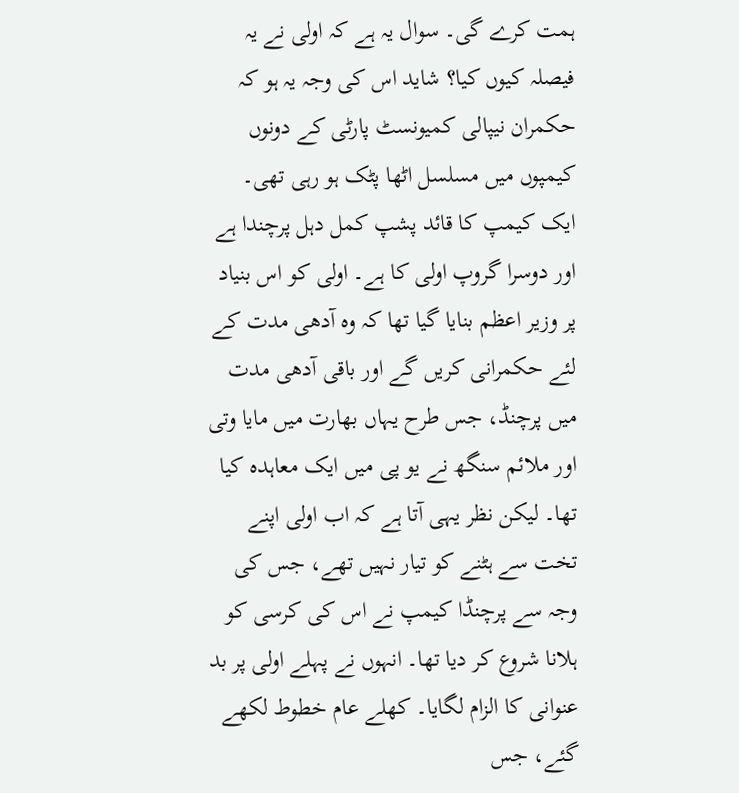ہمت کرے گی۔ سوال یہ ہے کہ اولی نے یہ فیصلہ کیوں کیا؟ شاید اس کی وجہ یہ ہو کہ حکمران نیپالی کمیونسٹ پارٹی کے دونوں کیمپوں میں مسلسل اٹھا پٹک ہو رہی تھی۔ ایک کیمپ کا قائد پشپ کمل دہل پرچندا ہے اور دوسرا گروپ اولی کا ہے۔ اولی کو اس بنیاد پر وزیر اعظم بنایا گیا تھا کہ وہ آدھی مدت کے لئے حکمرانی کریں گے اور باقی آدھی مدت میں پرچنڈ، جس طرح یہاں بھارت میں مایا وتی اور ملائم سنگھ نے یو پی میں ایک معاہدہ کیا تھا۔ لیکن نظر یہی آتا ہے کہ اب اولی اپنے تخت سے ہٹنے کو تیار نہیں تھے، جس کی وجہ سے پرچنڈا کیمپ نے اس کی کرسی کو ہلانا شروع کر دیا تھا۔ انہوں نے پہلے اولی پر بد عنوانی کا الزام لگایا۔ کھلے عام خطوط لکھے گئے، جس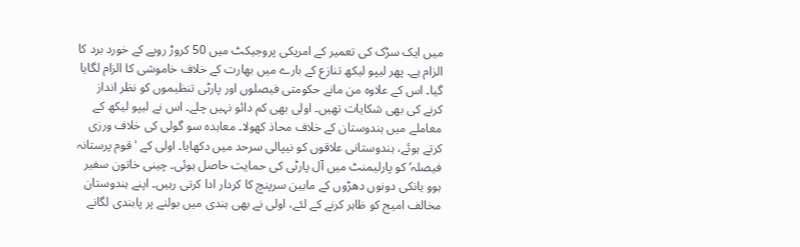میں ایک سڑک کی تعمیر کے امریکی پروجیکٹ میں 50 کروڑ روپے کے خورد برد کا الزام ہے۔ پھر لیپو لیکھ تنازع کے بارے میں بھارت کے خلاف خاموشی کا الزام لگایا گیا۔ اس کے علاوہ من مانے حکومتی فیصلوں اور پارٹی تنظیموں کو نظر انداز کرنے کی بھی شکایات تھیں۔ اولی بھی کم دائو نہیں چلے۔ اس نے لیپو لیکھ کے معاملے میں ہندوستان کے خلاف محاذ کھولا۔ معاہدہ سو گولی کی خلاف ورزی کرتے ہوئے، ہندوستانی علاقوں کو نیپالی سرحد میں دکھایا۔ اولی کے 'قوم پرستانہ فیصلہ‘ کو پارلیمنٹ میں آل پارٹی کی حمایت حاصل ہوئی۔ چینی خاتون سفیر ہوو یانکی دونوں دھڑوں کے مابین سرپنچ کا کردار ادا کرتی رہیں۔ اپنے ہندوستان مخالف امیج کو ظاہر کرنے کے لئے، اولی نے بھی ہندی میں بولنے پر پابندی لگانے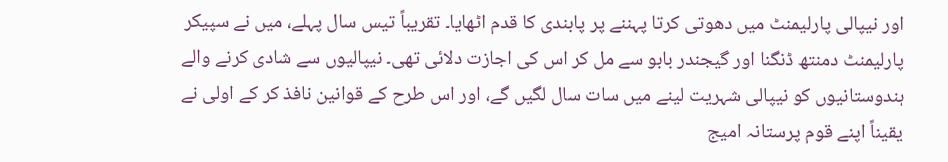اور نیپالی پارلیمنٹ میں دھوتی کرتا پہننے پر پابندی کا قدم اٹھایا۔ تقریباً تیس سال پہلے، میں نے سپیکر پارلیمنٹ دمنتھ ڈنگنا اور گیجندر بابو سے مل کر اس کی اجازت دلائی تھی۔ نیپالیوں سے شادی کرنے والے ہندوستانیوں کو نیپالی شہریت لینے میں سات سال لگیں گے، اور اس طرح کے قوانین نافذ کر کے اولی نے یقیناً اپنے قوم پرستانہ امیج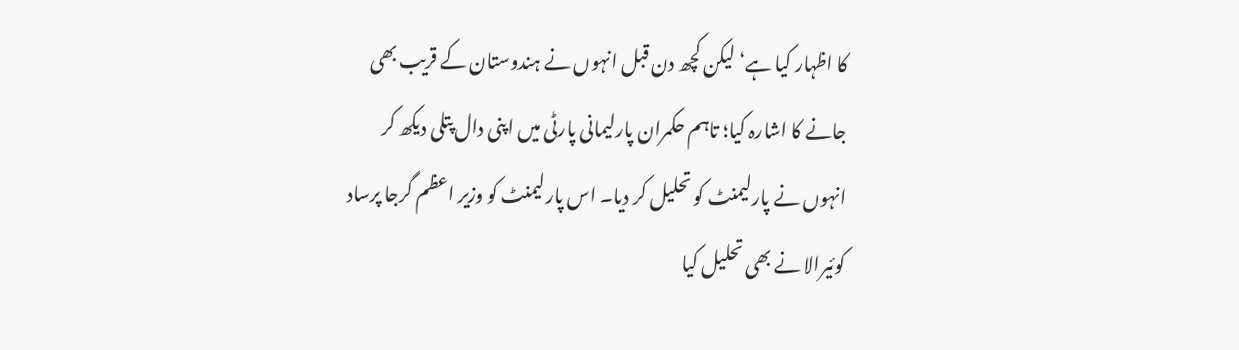کا اظہار کیا ہے‘ لیکن کچھ دن قبل انہوں نے ہندوستان کے قریب بھی جانے کا اشارہ کیا؛ تاہم حکمران پارلیمانی پارٹی میں اپنی دال پتلی دیکھ کر انہوں نے پارلیمنٹ کو تحلیل کر دیا۔ اس پارلیمنٹ کو وزیر اعظم گرجا پرساد کوئیرالا نے بھی تحلیل کیا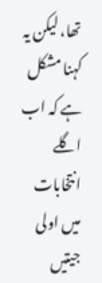تھا، لیکن یہ کہنا مشکل ہے کہ اب اگلے انتخابات میں اولی جیتیں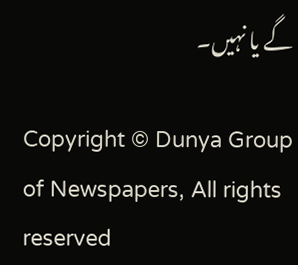گے یا نہیں۔

Copyright © Dunya Group of Newspapers, All rights reserved